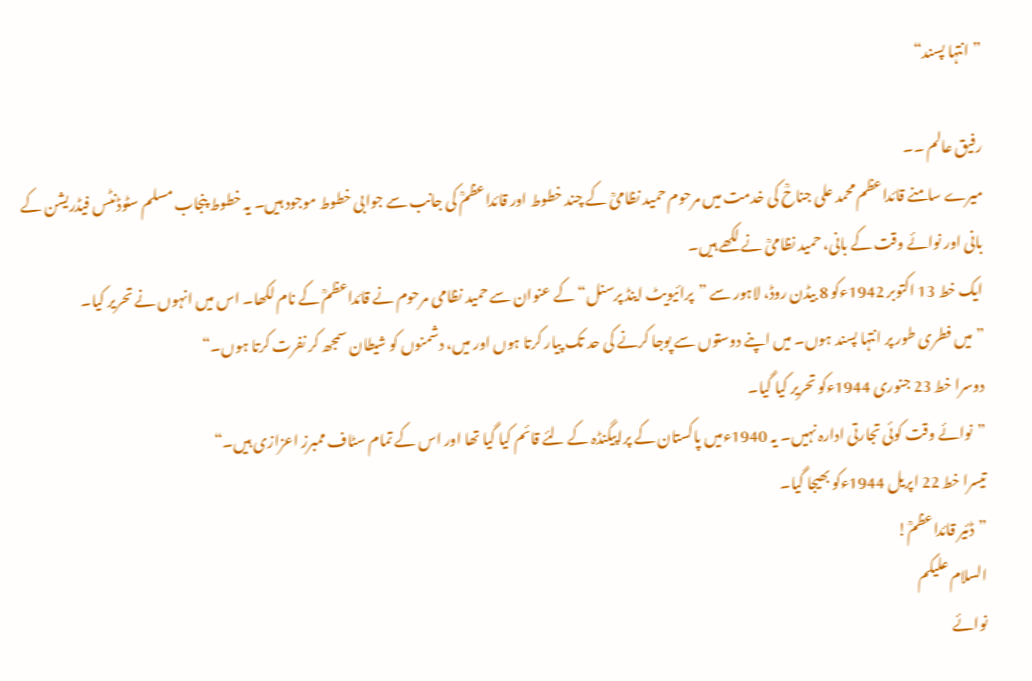”انتہا پسند“

رفیق عالم ۔۔
میرے سامنے قائداعظم محمد علی جناحؒ کی خدمت میں مرحوم حمید نظامیؒ کے چند خطوط اور قائداعظمؒ کی جانب سے جوابی خطوط موجود ہیں۔ یہ خطوط پنجاب مسلم سٹوڈنٹس فیڈریشن کے بانی اور نوائے وقت کے بانی، حمید نظامیؒ نے لکھے ہیں۔
ایک خط 13 اکتوبر 1942ءکو 8 بیڈن روڈ، لاہور سے ”پرائیویٹ اینڈ پرسنل“ کے عنوان سے حمید نظامی مرحوم نے قائداعظمؒ کے نام لکھا۔ اس میں انہوں نے تحریر کیا۔
”میں فطری طور پر انتہا پسند ہوں۔ میں اپنے دوستوں سے پوجا کرنے کی حد تک پیار کرتا ہوں اور میں، دشمنوں کو شیطان سمجھ کر نفرت کرتا ہوں۔“
دوسرا خط 23 جنوری 1944ءکو تحریر کیا گیا۔
”نوائے وقت کوئی تجارتی ادارہ نہیں۔ یہ 1940ءمیں پاکستان کے پراپیگنڈہ کے لئے قائم کیا گیا تھا اور اس کے تمام سٹاف ممبرز اعزازی ہیں۔“
تیسرا خط 22 اپریل 1944ءکو بھیجا گیا۔
”ڈئیر قائداعظمؒ!
السلام علیکم
نوائے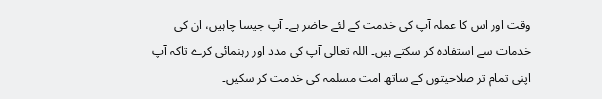وقت اور اس کا عملہ آپ کی خدمت کے لئے حاضر ہے۔ آپ جیسا چاہیں، ان کی خدمات سے استفادہ کر سکتے ہیں۔ اللہ تعالی آپ کی مدد اور رہنمائی کرے تاکہ آپ اپنی تمام تر صلاحیتوں کے ساتھ امت مسلمہ کی خدمت کر سکیں۔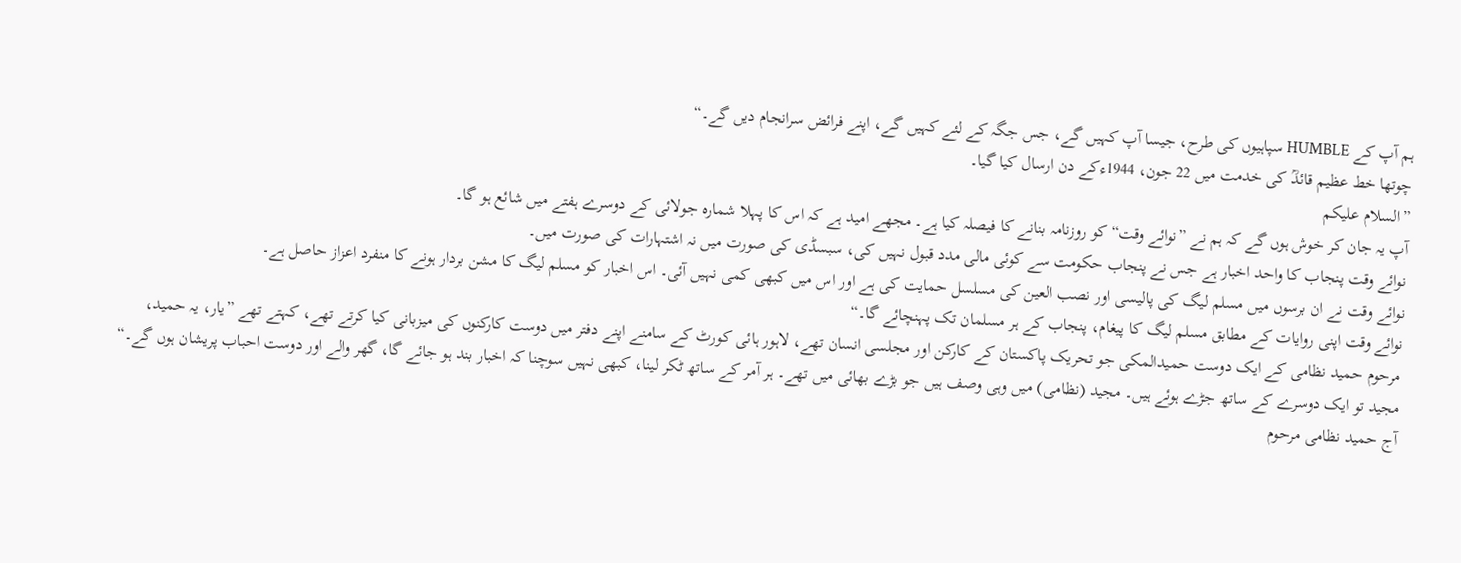ہم آپ کے HUMBLE سپاہیوں کی طرح، جیسا آپ کہیں گے، جس جگہ کے لئے کہیں گے، اپنے فرائض سرانجام دیں گے۔“
چوتھا خط عظیم قائدؒ کی خدمت میں 22 جون، 1944ءکے دن ارسال کیا گیا۔
”السلام علیکم
آپ یہ جان کر خوش ہوں گے کہ ہم نے ”نوائے وقت“ کو روزنامہ بنانے کا فیصلہ کیا ہے۔ مجھے امید ہے کہ اس کا پہلا شمارہ جولائی کے دوسرے ہفتے میں شائع ہو گا۔
نوائے وقت پنجاب کا واحد اخبار ہے جس نے پنجاب حکومت سے کوئی مالی مدد قبول نہیں کی، سبسڈی کی صورت میں نہ اشتہارات کی صورت میں۔
نوائے وقت نے ان برسوں میں مسلم لیگ کی پالیسی اور نصب العین کی مسلسل حمایت کی ہے اور اس میں کبھی کمی نہیں آئی۔ اس اخبار کو مسلم لیگ کا مشن بردار ہونے کا منفرد اعزاز حاصل ہے۔
نوائے وقت اپنی روایات کے مطابق مسلم لیگ کا پیغام، پنجاب کے ہر مسلمان تک پہنچائے گا۔“
مرحوم حمید نظامی کے ایک دوست حمیدالمکی جو تحریک پاکستان کے کارکن اور مجلسی انسان تھے، لاہور ہائی کورٹ کے سامنے اپنے دفتر میں دوست کارکنوں کی میزبانی کیا کرتے تھے، کہتے تھے ”یار، یہ حمید، مجید تو ایک دوسرے کے ساتھ جڑے ہوئے ہیں۔ مجید (نظامی) میں وہی وصف ہیں جو بڑے بھائی میں تھے۔ ہر آمر کے ساتھ ٹکر لینا، کبھی نہیں سوچنا کہ اخبار بند ہو جائے گا، گھر والے اور دوست احباب پریشان ہوں گے۔“
آج حمید نظامی مرحوم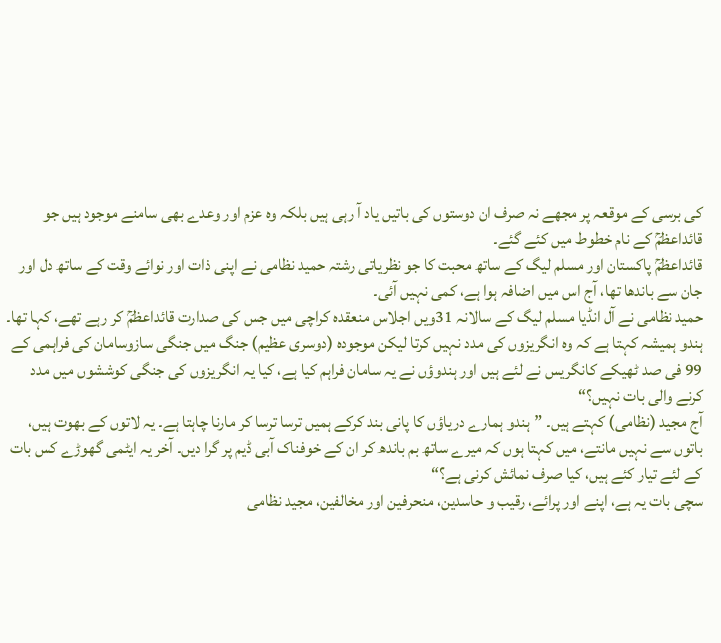کی برسی کے موقعہ پر مجھے نہ صرف ان دوستوں کی باتیں یاد آ رہی ہیں بلکہ وہ عزم اور وعدے بھی سامنے موجود ہیں جو قائداعظمؒ کے نام خطوط میں کئے گئے۔
قائداعظمؒ پاکستان اور مسلم لیگ کے ساتھ محبت کا جو نظریاتی رشتہ حمید نظامی نے اپنی ذات اور نوائے وقت کے ساتھ دل اور جان سے باندھا تھا، آج اس میں اضافہ ہوا ہے، کمی نہیں آئی۔
حمید نظامی نے آل انڈیا مسلم لیگ کے سالانہ 31ویں اجلاس منعقدہ کراچی میں جس کی صدارت قائداعظمؒ کر رہے تھے، کہا تھا۔
ہندو ہمیشہ کہتا ہے کہ وہ انگریزوں کی مدد نہیں کرتا لیکن موجودہ (دوسری عظیم) جنگ میں جنگی سازوسامان کی فراہمی کے 99 فی صد ٹھیکے کانگریس نے لئے ہیں اور ہندوؤں نے یہ سامان فراہم کیا ہے، کیا یہ انگریزوں کی جنگی کوششوں میں مدد کرنے والی بات نہیں؟“
آج مجید (نظامی) کہتے ہیں۔ ”ہندو ہمارے دریاؤں کا پانی بند کرکے ہمیں ترسا ترسا کر مارنا چاہتا ہے۔ یہ لاتوں کے بھوت ہیں، باتوں سے نہیں مانتے، میں کہتا ہوں کہ میرے ساتھ بم باندھ کر ان کے خوفناک آبی ڈیم پر گرا دیں۔ آخر یہ ایٹمی گھوڑے کس بات کے لئے تیار کئے ہیں، کیا صرف نمائش کرنی ہے؟“
سچی بات یہ ہے، اپنے اور پرائے، رقیب و حاسدین، منحرفین اور مخالفین، مجید نظامی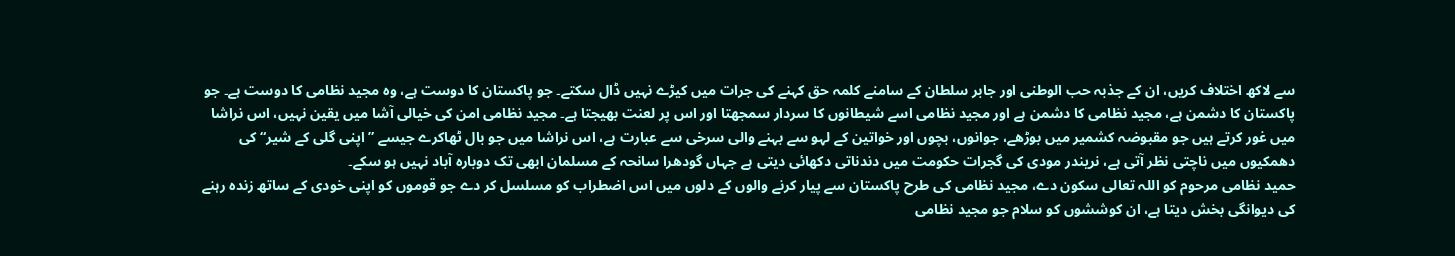سے لاکھ اختلاف کریں، ان کے جذبہ حب الوطنی اور جابر سلطان کے سامنے کلمہ حق کہنے کی جرات میں کیڑے نہیں ڈال سکتے۔ جو پاکستان کا دوست ہے، وہ مجید نظامی کا دوست ہے۔ جو پاکستان کا دشمن ہے، مجید نظامی کا دشمن ہے اور مجید نظامی اسے شیطانوں کا سردار سمجھتا اور اس پر لعنت بھیجتا ہے۔ مجید نظامی امن کی خیالی آشا میں یقین نہیں، اس نراشا میں غور کرتے ہیں جو مقبوضہ کشمیر میں بوڑھے، جوانوں، بچوں اور خواتین کے لہو سے بہنے والی سرخی سے عبارت ہے، اس نراشا میں جو بال ٹھاکرے جیسے ”اپنی گلی کے شیر“ کی دھمکیوں میں ناچتی نظر آتی ہے، نریندر مودی کی گجرات حکومت میں دندناتی دکھائی دیتی ہے جہاں گودھرا سانحہ کے مسلمان ابھی تک دوبارہ آباد نہیں ہو سکے۔
حمید نظامی مرحوم کو اللہ تعالی سکون دے، مجید نظامی کی طرح پاکستان سے پیار کرنے والوں کے دلوں میں اس اضطراب کو مسلسل کر دے جو قوموں کو اپنی خودی کے ساتھ زندہ رہنے کی دیوانگی بخش دیتا ہے، ان کوششوں کو سلام جو مجید نظامی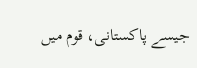جیسے پاکستانی، قوم میں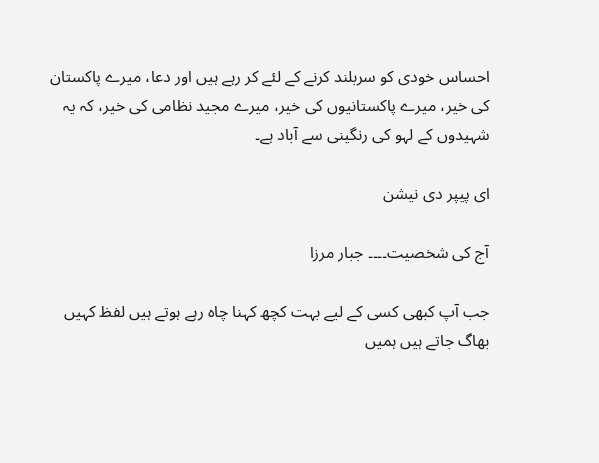احساس خودی کو سربلند کرنے کے لئے کر رہے ہیں اور دعا، میرے پاکستان کی خیر، میرے پاکستانیوں کی خیر، میرے مجید نظامی کی خیر، کہ یہ شہیدوں کے لہو کی رنگینی سے آباد ہے۔

ای پیپر دی نیشن

آج کی شخصیت۔۔۔۔ جبار مرزا

جب آپ کبھی کسی کے لیے بہت کچھ کہنا چاہ رہے ہوتے ہیں لفظ کہیں بھاگ جاتے ہیں ہمیں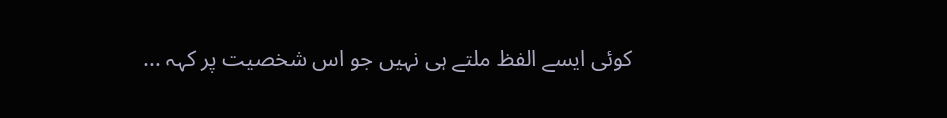کوئی ایسے الفظ ملتے ہی نہیں جو اس شخصیت پر کہہ ...